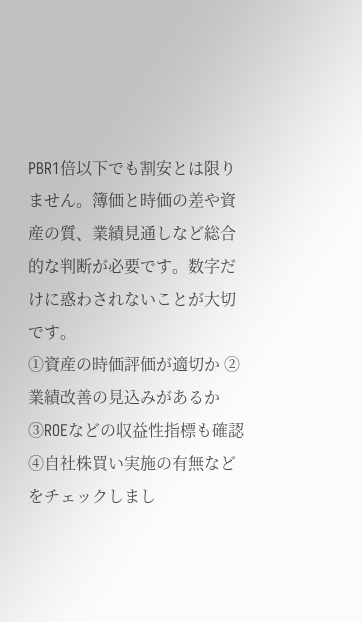PBR1倍以下でも割安とは限りません。簿価と時価の差や資産の質、業績見通しなど総合的な判断が必要です。数字だけに惑わされないことが大切です。
①資産の時価評価が適切か ②業績改善の見込みがあるか ③ROEなどの収益性指標も確認 ④自社株買い実施の有無などをチェックしまし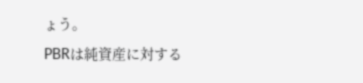ょう。
PBRは純資産に対する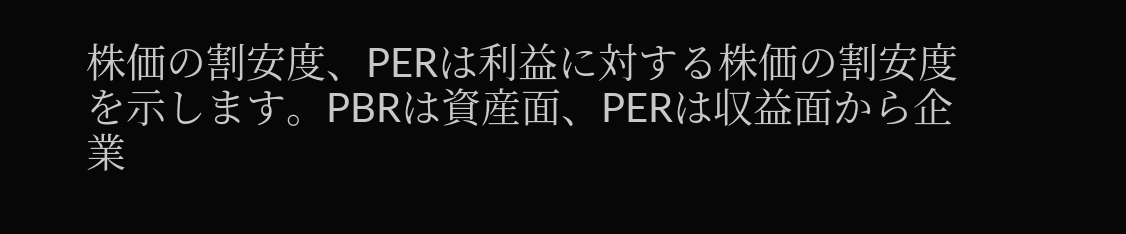株価の割安度、PERは利益に対する株価の割安度を示します。PBRは資産面、PERは収益面から企業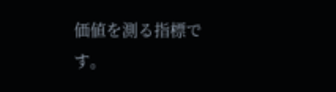価値を測る指標です。